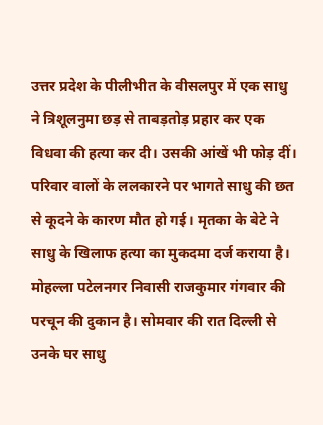उत्तर प्रदेश के पीलीभीत के वीसलपुर में एक साधु ने त्रिशूलनुमा छड़ से ताबड़तोड़ प्रहार कर एक विधवा की हत्या कर दी। उसकी आंखें भी फोड़ दीं।
परिवार वालों के ललकारने पर भागते साधु की छत से कूदने के कारण मौत हो गई। मृतका के बेटे ने साधु के खिलाफ हत्या का मुकदमा दर्ज कराया है।
मोहल्ला पटेलनगर निवासी राजकुमार गंगवार की परचून की दुकान है। सोमवार की रात दिल्ली से उनके घर साधु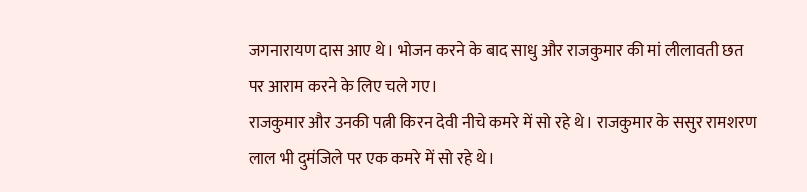जगनारायण दास आए थे। भोजन करने के बाद साधु और राजकुमार की मां लीलावती छत पर आराम करने के लिए चले गए।
राजकुमार और उनकी पत्नी किरन देवी नीचे कमरे में सो रहे थे। राजकुमार के ससुर रामशरण लाल भी दुमंजिले पर एक कमरे में सो रहे थे।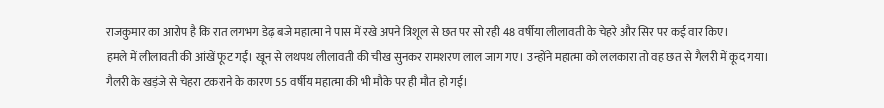राजकुमार का आरोप है कि रात लगभग डेढ़ बजे महात्मा ने पास में रखे अपने त्रिशूल से छत पर सो रही 48 वर्षीया लीलावती के चेहरे और सिर पर कई वार किए।
हमले में लीलावती की आंखें फूट गईं। खून से लथपथ लीलावती की चीख सुनकर रामशरण लाल जाग गए। उन्होंने महात्मा को ललकारा तो वह छत से गैलरी में कूद गया। गैलरी के खड़ंजे से चेहरा टकराने के कारण 55 वर्षीय महात्मा की भी मौके पर ही मौत हो गई।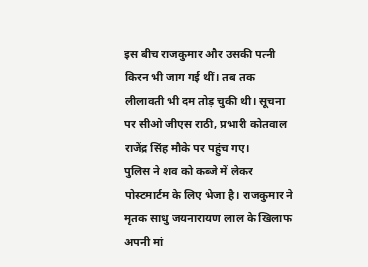इस बीच राजकुमार और उसकी पत्नी किरन भी जाग गई थीं। तब तक लीलावती भी दम तोड़ चुकी थी। सूचना पर सीओ जीएस राठी, प्रभारी कोतवाल राजेंद्र सिंह मौके पर पहुंच गए।
पुलिस ने शव को कब्जे में लेकर पोस्टमार्टम के लिए भेजा है। राजकुमार ने मृतक साधु जयनारायण लाल के खिलाफ अपनी मां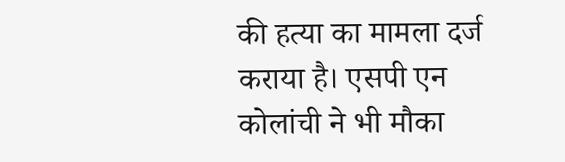की हत्या का मामला दर्ज कराया है। एसपी एन कोलांची ने भी मौका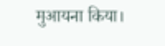मुआयना किया।